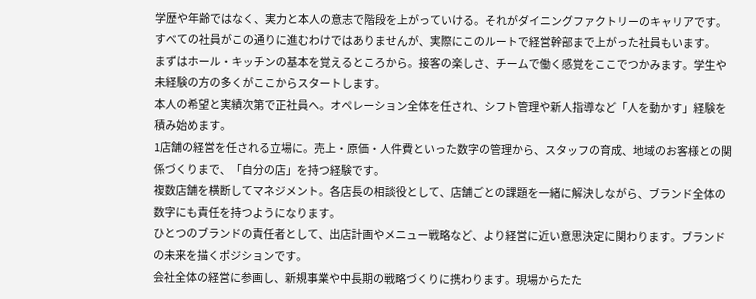学歴や年齢ではなく、実力と本人の意志で階段を上がっていける。それがダイニングファクトリーのキャリアです。
すべての社員がこの通りに進むわけではありませんが、実際にこのルートで経営幹部まで上がった社員もいます。
まずはホール・キッチンの基本を覚えるところから。接客の楽しさ、チームで働く感覚をここでつかみます。学生や未経験の方の多くがここからスタートします。
本人の希望と実績次第で正社員へ。オペレーション全体を任され、シフト管理や新人指導など「人を動かす」経験を積み始めます。
1店舗の経営を任される立場に。売上・原価・人件費といった数字の管理から、スタッフの育成、地域のお客様との関係づくりまで、「自分の店」を持つ経験です。
複数店舗を横断してマネジメント。各店長の相談役として、店舗ごとの課題を一緒に解決しながら、ブランド全体の数字にも責任を持つようになります。
ひとつのブランドの責任者として、出店計画やメニュー戦略など、より経営に近い意思決定に関わります。ブランドの未来を描くポジションです。
会社全体の経営に参画し、新規事業や中長期の戦略づくりに携わります。現場からたた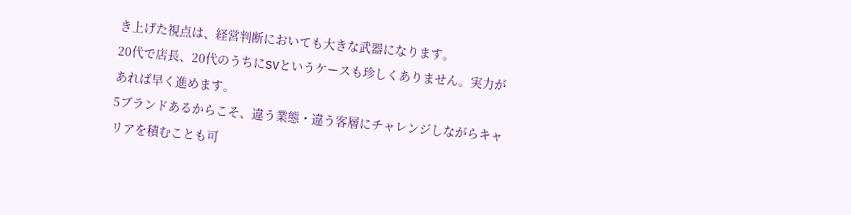き上げた視点は、経営判断においても大きな武器になります。
20代で店長、20代のうちにSVというケースも珍しくありません。実力があれば早く進めます。
5ブランドあるからこそ、違う業態・違う客層にチャレンジしながらキャリアを積むことも可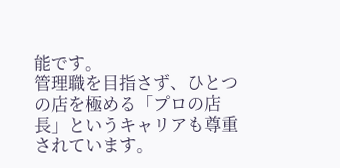能です。
管理職を目指さず、ひとつの店を極める「プロの店長」というキャリアも尊重されています。